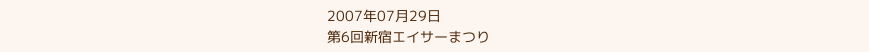2007年07月29日
第6回新宿エイサーまつり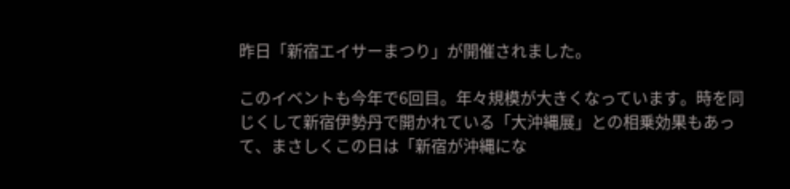昨日「新宿エイサーまつり」が開催されました。

このイベントも今年で6回目。年々規模が大きくなっています。時を同じくして新宿伊勢丹で開かれている「大沖縄展」との相乗効果もあって、まさしくこの日は「新宿が沖縄にな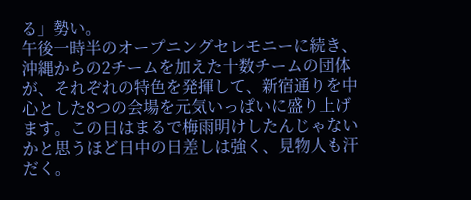る」勢い。
午後一時半のオープニングセレモニーに続き、沖縄からの2チームを加えた十数チームの団体が、それぞれの特色を発揮して、新宿通りを中心とした8つの会場を元気いっぱいに盛り上げます。この日はまるで梅雨明けしたんじゃないかと思うほど日中の日差しは強く、見物人も汗だく。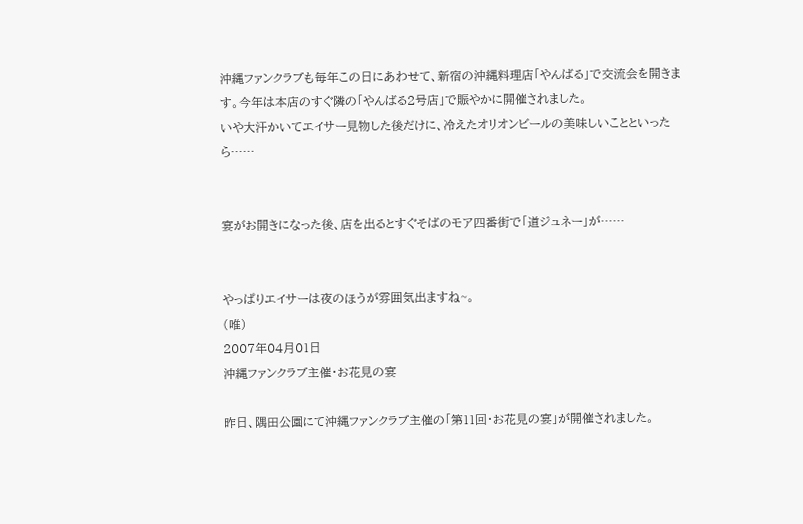沖縄ファンクラブも毎年この日にあわせて、新宿の沖縄料理店「やんばる」で交流会を開きます。今年は本店のすぐ隣の「やんばる2号店」で賑やかに開催されました。
いや大汗かいてエイサー見物した後だけに、冷えたオリオンビールの美味しいことといったら……


宴がお開きになった後、店を出るとすぐそばのモア四番街で「道ジュネー」が……


やっぱりエイサーは夜のほうが雰囲気出ますね~。
(唯)
2007年04月01日
沖縄ファンクラブ主催・お花見の宴

昨日、隅田公園にて沖縄ファンクラブ主催の「第11回・お花見の宴」が開催されました。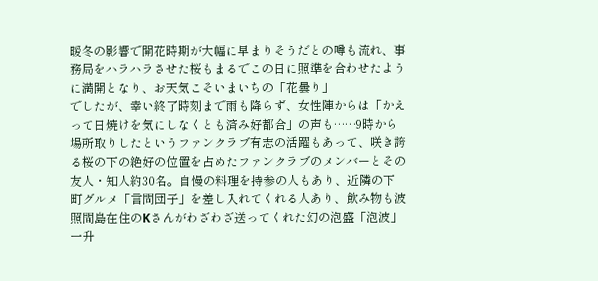暖冬の影響で開花時期が大幅に早まりそうだとの噂も流れ、事務局をハラハラさせた桜もまるでこの日に照準を合わせたように満開となり、お天気こそいまいちの「花曇り」
でしたが、幸い終了時刻まで雨も降らず、女性陣からは「かえって日焼けを気にしなくとも済み好都合」の声も……9時から場所取りしたというファンクラブ有志の活躍もあって、咲き誇る桜の下の絶好の位置を占めたファンクラブのメンバーとその友人・知人約30名。自慢の料理を持参の人もあり、近隣の下町グルメ「言問団子」を差し入れてくれる人あり、飲み物も波照間島在住のKさんがわざわざ送ってくれた幻の泡盛「泡波」一升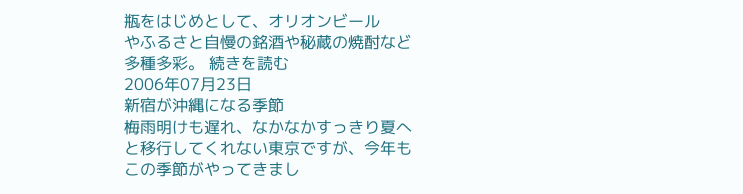瓶をはじめとして、オリオンビール
やふるさと自慢の銘酒や秘蔵の焼酎など多種多彩。 続きを読む
2006年07月23日
新宿が沖縄になる季節
梅雨明けも遅れ、なかなかすっきり夏へと移行してくれない東京ですが、今年もこの季節がやってきまし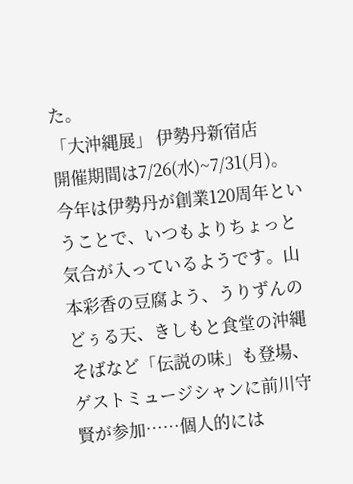た。
「大沖縄展」 伊勢丹新宿店
開催期間は7/26(水)~7/31(月)。
今年は伊勢丹が創業120周年ということで、いつもよりちょっと気合が入っているようです。山本彩香の豆腐よう、うりずんのどぅる天、きしもと食堂の沖縄そばなど「伝説の味」も登場、ゲストミュージシャンに前川守賢が参加……個人的には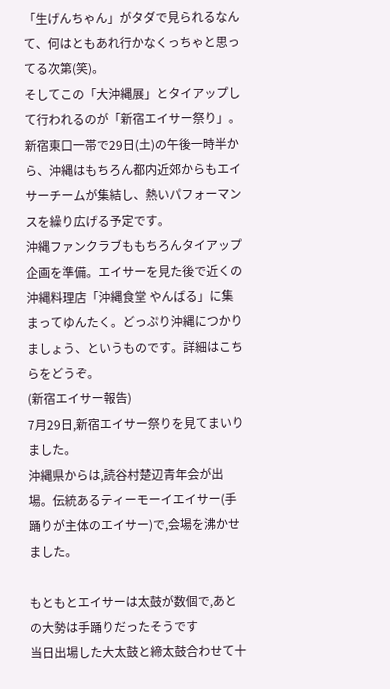「生げんちゃん」がタダで見られるなんて、何はともあれ行かなくっちゃと思ってる次第(笑)。
そしてこの「大沖縄展」とタイアップして行われるのが「新宿エイサー祭り」。新宿東口一帯で29日(土)の午後一時半から、沖縄はもちろん都内近郊からもエイサーチームが集結し、熱いパフォーマンスを繰り広げる予定です。
沖縄ファンクラブももちろんタイアップ企画を準備。エイサーを見た後で近くの沖縄料理店「沖縄食堂 やんばる」に集まってゆんたく。どっぷり沖縄につかりましょう、というものです。詳細はこちらをどうぞ。
(新宿エイサー報告)
7月29日,新宿エイサー祭りを見てまいりました。
沖縄県からは,読谷村楚辺青年会が出場。伝統あるティーモーイエイサー(手踊りが主体のエイサー)で,会場を沸かせました。

もともとエイサーは太鼓が数個で,あとの大勢は手踊りだったそうです
当日出場した大太鼓と締太鼓合わせて十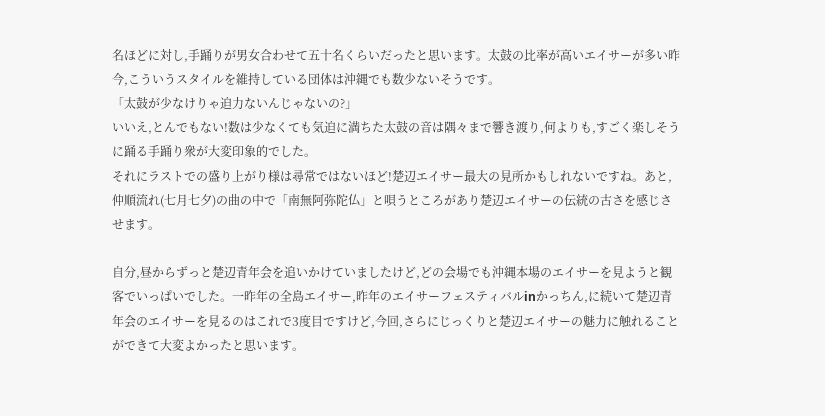名ほどに対し,手踊りが男女合わせて五十名くらいだったと思います。太鼓の比率が高いエイサーが多い昨今,こういうスタイルを維持している団体は沖縄でも数少ないそうです。
「太鼓が少なけりゃ迫力ないんじゃないの?」
いいえ,とんでもない!数は少なくても気迫に満ちた太鼓の音は隅々まで響き渡り,何よりも,すごく楽しそうに踊る手踊り衆が大変印象的でした。
それにラストでの盛り上がり様は尋常ではないほど!楚辺エイサー最大の見所かもしれないですね。あと,仲順流れ(七月七夕)の曲の中で「南無阿弥陀仏」と唄うところがあり楚辺エイサーの伝統の古さを感じさせます。

自分,昼からずっと楚辺青年会を追いかけていましたけど,どの会場でも沖縄本場のエイサーを見ようと観客でいっぱいでした。一昨年の全島エイサー,昨年のエイサーフェスティバルinかっちん,に続いて楚辺青年会のエイサーを見るのはこれで3度目ですけど,今回,さらにじっくりと楚辺エイサーの魅力に触れることができて大変よかったと思います。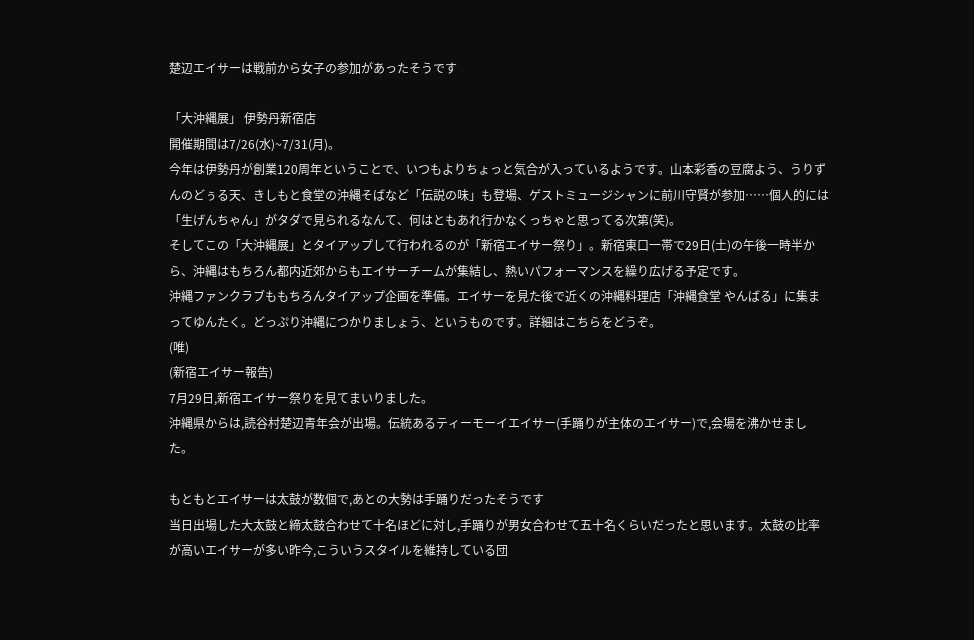楚辺エイサーは戦前から女子の参加があったそうです

「大沖縄展」 伊勢丹新宿店
開催期間は7/26(水)~7/31(月)。
今年は伊勢丹が創業120周年ということで、いつもよりちょっと気合が入っているようです。山本彩香の豆腐よう、うりずんのどぅる天、きしもと食堂の沖縄そばなど「伝説の味」も登場、ゲストミュージシャンに前川守賢が参加……個人的には「生げんちゃん」がタダで見られるなんて、何はともあれ行かなくっちゃと思ってる次第(笑)。
そしてこの「大沖縄展」とタイアップして行われるのが「新宿エイサー祭り」。新宿東口一帯で29日(土)の午後一時半から、沖縄はもちろん都内近郊からもエイサーチームが集結し、熱いパフォーマンスを繰り広げる予定です。
沖縄ファンクラブももちろんタイアップ企画を準備。エイサーを見た後で近くの沖縄料理店「沖縄食堂 やんばる」に集まってゆんたく。どっぷり沖縄につかりましょう、というものです。詳細はこちらをどうぞ。
(唯)
(新宿エイサー報告)
7月29日,新宿エイサー祭りを見てまいりました。
沖縄県からは,読谷村楚辺青年会が出場。伝統あるティーモーイエイサー(手踊りが主体のエイサー)で,会場を沸かせました。

もともとエイサーは太鼓が数個で,あとの大勢は手踊りだったそうです
当日出場した大太鼓と締太鼓合わせて十名ほどに対し,手踊りが男女合わせて五十名くらいだったと思います。太鼓の比率が高いエイサーが多い昨今,こういうスタイルを維持している団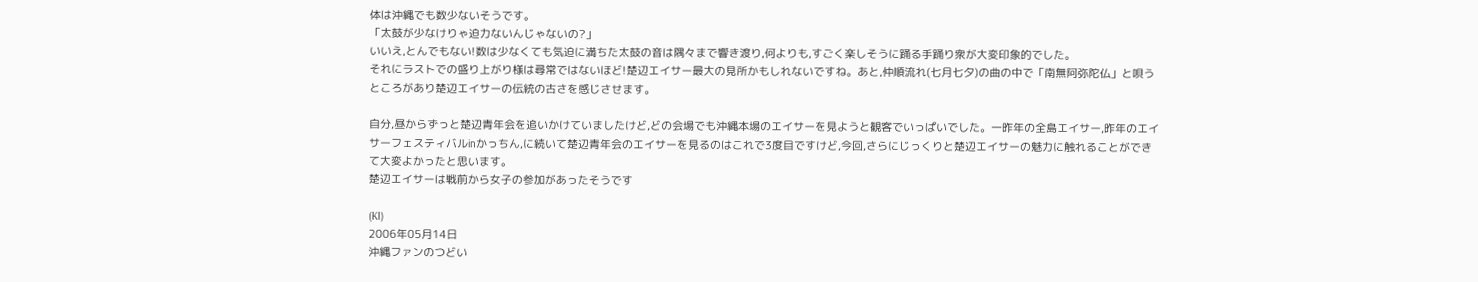体は沖縄でも数少ないそうです。
「太鼓が少なけりゃ迫力ないんじゃないの?」
いいえ,とんでもない!数は少なくても気迫に満ちた太鼓の音は隅々まで響き渡り,何よりも,すごく楽しそうに踊る手踊り衆が大変印象的でした。
それにラストでの盛り上がり様は尋常ではないほど!楚辺エイサー最大の見所かもしれないですね。あと,仲順流れ(七月七夕)の曲の中で「南無阿弥陀仏」と唄うところがあり楚辺エイサーの伝統の古さを感じさせます。

自分,昼からずっと楚辺青年会を追いかけていましたけど,どの会場でも沖縄本場のエイサーを見ようと観客でいっぱいでした。一昨年の全島エイサー,昨年のエイサーフェスティバルinかっちん,に続いて楚辺青年会のエイサーを見るのはこれで3度目ですけど,今回,さらにじっくりと楚辺エイサーの魅力に触れることができて大変よかったと思います。
楚辺エイサーは戦前から女子の参加があったそうです

(KI)
2006年05月14日
沖縄ファンのつどい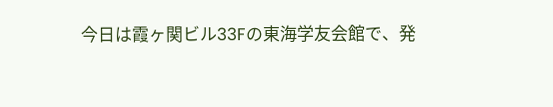今日は霞ヶ関ビル33Fの東海学友会館で、発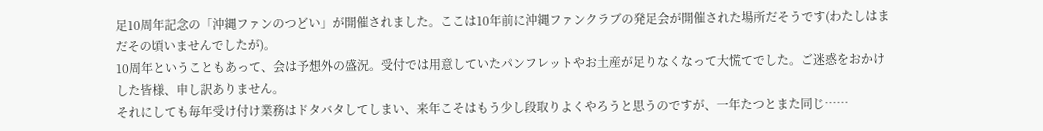足10周年記念の「沖縄ファンのつどい」が開催されました。ここは10年前に沖縄ファンクラブの発足会が開催された場所だそうです(わたしはまだその頃いませんでしたが)。
10周年ということもあって、会は予想外の盛況。受付では用意していたパンフレットやお土産が足りなくなって大慌てでした。ご迷惑をおかけした皆様、申し訳ありません。
それにしても毎年受け付け業務はドタバタしてしまい、来年こそはもう少し段取りよくやろうと思うのですが、一年たつとまた同じ……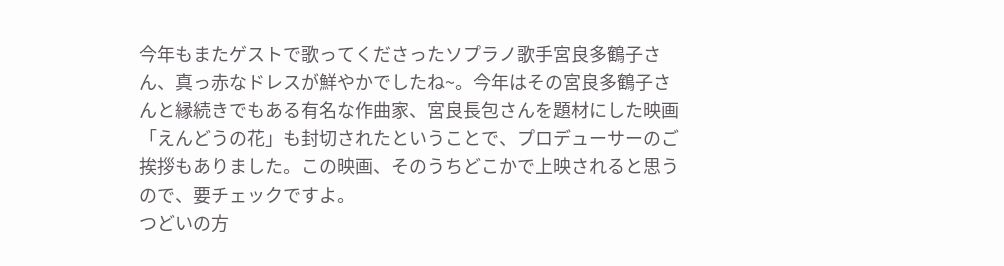今年もまたゲストで歌ってくださったソプラノ歌手宮良多鶴子さん、真っ赤なドレスが鮮やかでしたね~。今年はその宮良多鶴子さんと縁続きでもある有名な作曲家、宮良長包さんを題材にした映画「えんどうの花」も封切されたということで、プロデューサーのご挨拶もありました。この映画、そのうちどこかで上映されると思うので、要チェックですよ。
つどいの方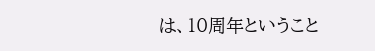は、10周年ということ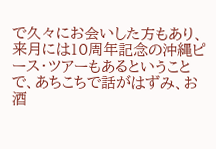で久々にお会いした方もあり、来月には10周年記念の沖縄ピース・ツアーもあるということで、あちこちで話がはずみ、お酒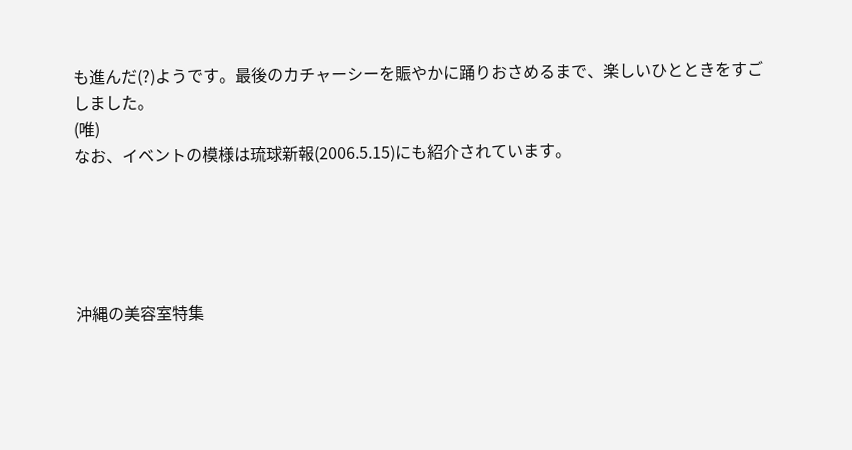も進んだ(?)ようです。最後のカチャーシーを賑やかに踊りおさめるまで、楽しいひとときをすごしました。
(唯)
なお、イベントの模様は琉球新報(2006.5.15)にも紹介されています。





沖縄の美容室特集